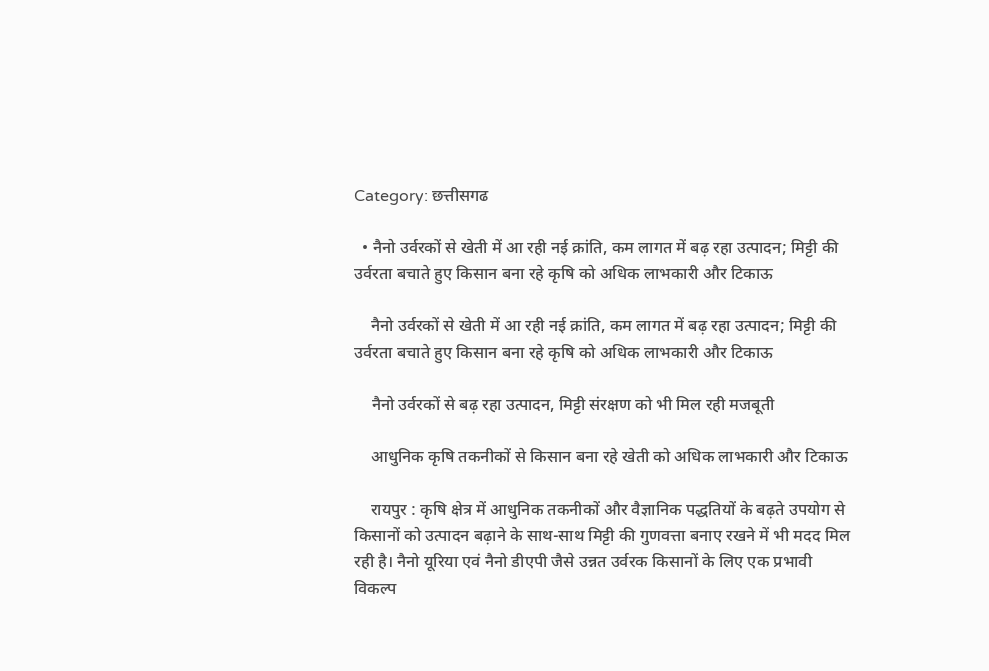Category: छत्तीसगढ

  • नैनो उर्वरकों से खेती में आ रही नई क्रांति, कम लागत में बढ़ रहा उत्पादन; मिट्टी की उर्वरता बचाते हुए किसान बना रहे कृषि को अधिक लाभकारी और टिकाऊ

    नैनो उर्वरकों से खेती में आ रही नई क्रांति, कम लागत में बढ़ रहा उत्पादन; मिट्टी की उर्वरता बचाते हुए किसान बना रहे कृषि को अधिक लाभकारी और टिकाऊ

    नैनो उर्वरकों से बढ़ रहा उत्पादन, मिट्टी संरक्षण को भी मिल रही मजबूती

    आधुनिक कृषि तकनीकों से किसान बना रहे खेती को अधिक लाभकारी और टिकाऊ

    रायपुर : कृषि क्षेत्र में आधुनिक तकनीकों और वैज्ञानिक पद्धतियों के बढ़ते उपयोग से किसानों को उत्पादन बढ़ाने के साथ-साथ मिट्टी की गुणवत्ता बनाए रखने में भी मदद मिल रही है। नैनो यूरिया एवं नैनो डीएपी जैसे उन्नत उर्वरक किसानों के लिए एक प्रभावी विकल्प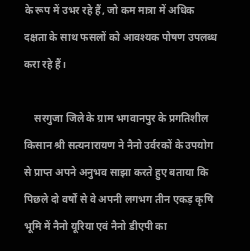के रूप में उभर रहे हैं, जो कम मात्रा में अधिक दक्षता के साथ फसलों को आवश्यक पोषण उपलब्ध करा रहे हैं।

    सरगुजा जिले के ग्राम भगवानपुर के प्रगतिशील किसान श्री सत्यनारायण ने नैनो उर्वरकों के उपयोग से प्राप्त अपने अनुभव साझा करते हुए बताया कि पिछले दो वर्षों से वे अपनी लगभग तीन एकड़ कृषि भूमि में नैनो यूरिया एवं नैनो डीएपी का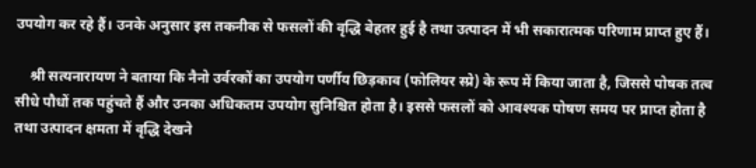उपयोग कर रहे हैं। उनके अनुसार इस तकनीक से फसलों की वृद्धि बेहतर हुई है तथा उत्पादन में भी सकारात्मक परिणाम प्राप्त हुए हैं।

    श्री सत्यनारायण ने बताया कि नैनो उर्वरकों का उपयोग पर्णीय छिड़काव (फोलियर स्प्रे) के रूप में किया जाता है, जिससे पोषक तत्व सीधे पौधों तक पहुंचते हैं और उनका अधिकतम उपयोग सुनिश्चित होता है। इससे फसलों को आवश्यक पोषण समय पर प्राप्त होता है तथा उत्पादन क्षमता में वृद्धि देखने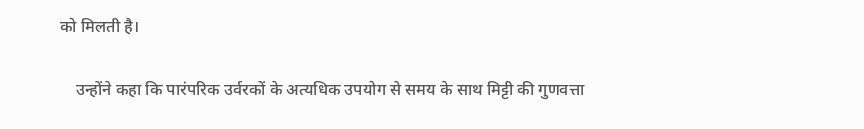को मिलती है।

    उन्होंने कहा कि पारंपरिक उर्वरकों के अत्यधिक उपयोग से समय के साथ मिट्टी की गुणवत्ता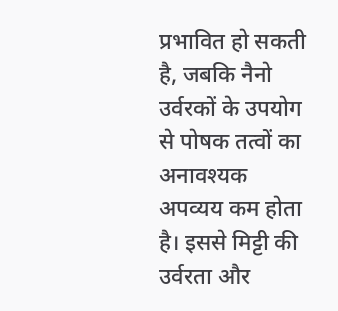प्रभावित हो सकती है, जबकि नैनो उर्वरकों के उपयोग से पोषक तत्वों का अनावश्यक अपव्यय कम होता है। इससे मिट्टी की उर्वरता और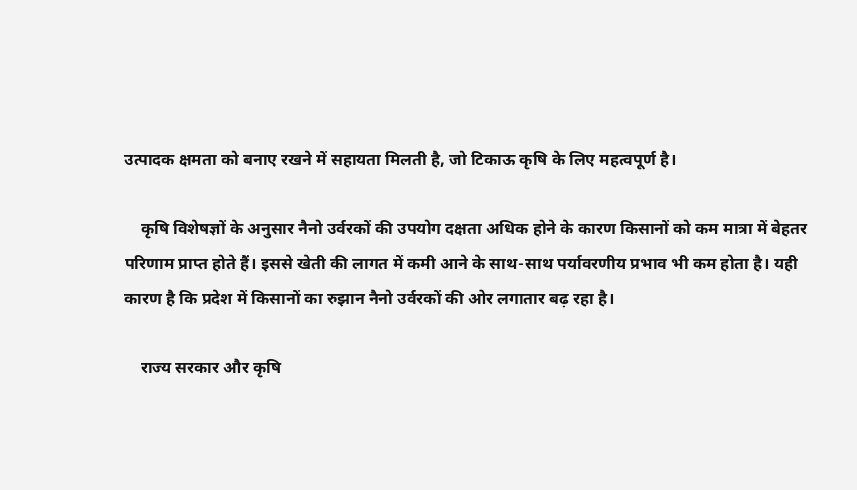उत्पादक क्षमता को बनाए रखने में सहायता मिलती है, जो टिकाऊ कृषि के लिए महत्वपूर्ण है।

    कृषि विशेषज्ञों के अनुसार नैनो उर्वरकों की उपयोग दक्षता अधिक होने के कारण किसानों को कम मात्रा में बेहतर परिणाम प्राप्त होते हैं। इससे खेती की लागत में कमी आने के साथ-साथ पर्यावरणीय प्रभाव भी कम होता है। यही कारण है कि प्रदेश में किसानों का रुझान नैनो उर्वरकों की ओर लगातार बढ़ रहा है।

    राज्य सरकार और कृषि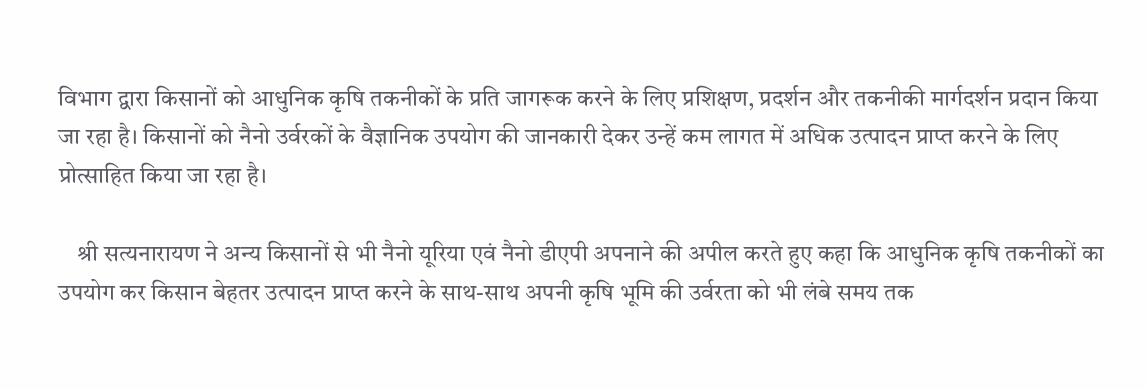विभाग द्वारा किसानों को आधुनिक कृषि तकनीकों के प्रति जागरूक करने के लिए प्रशिक्षण, प्रदर्शन और तकनीकी मार्गदर्शन प्रदान किया जा रहा है। किसानों को नैनो उर्वरकों के वैज्ञानिक उपयोग की जानकारी देकर उन्हें कम लागत में अधिक उत्पादन प्राप्त करने के लिए प्रोत्साहित किया जा रहा है।

    श्री सत्यनारायण ने अन्य किसानों से भी नैनो यूरिया एवं नैनो डीएपी अपनाने की अपील करते हुए कहा कि आधुनिक कृषि तकनीकों का उपयोग कर किसान बेहतर उत्पादन प्राप्त करने के साथ-साथ अपनी कृषि भूमि की उर्वरता को भी लंबे समय तक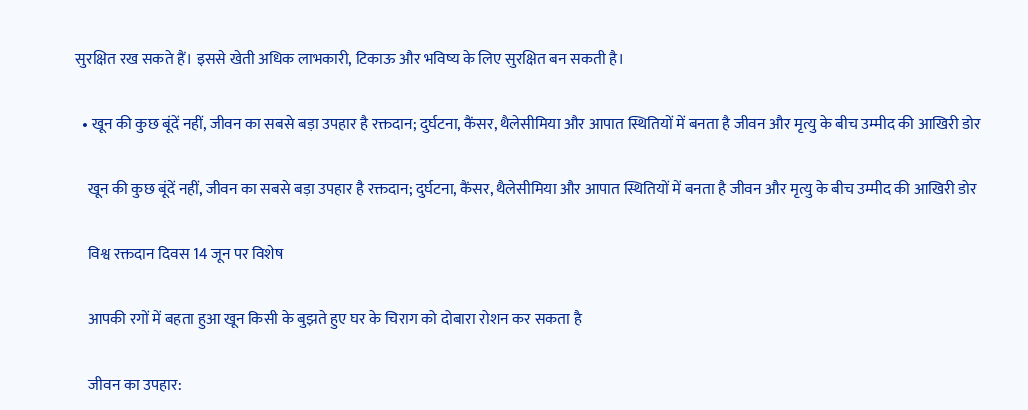सुरक्षित रख सकते हैं। इससे खेती अधिक लाभकारी, टिकाऊ और भविष्य के लिए सुरक्षित बन सकती है।

  • खून की कुछ बूंदें नहीं, जीवन का सबसे बड़ा उपहार है रक्तदान; दुर्घटना, कैंसर, थैलेसीमिया और आपात स्थितियों में बनता है जीवन और मृत्यु के बीच उम्मीद की आखिरी डोर

    खून की कुछ बूंदें नहीं, जीवन का सबसे बड़ा उपहार है रक्तदान; दुर्घटना, कैंसर, थैलेसीमिया और आपात स्थितियों में बनता है जीवन और मृत्यु के बीच उम्मीद की आखिरी डोर

    विश्व रक्तदान दिवस 14 जून पर विशेष

    आपकी रगों में बहता हुआ खून किसी के बुझते हुए घर के चिराग को दोबारा रोशन कर सकता है

    जीवन का उपहार: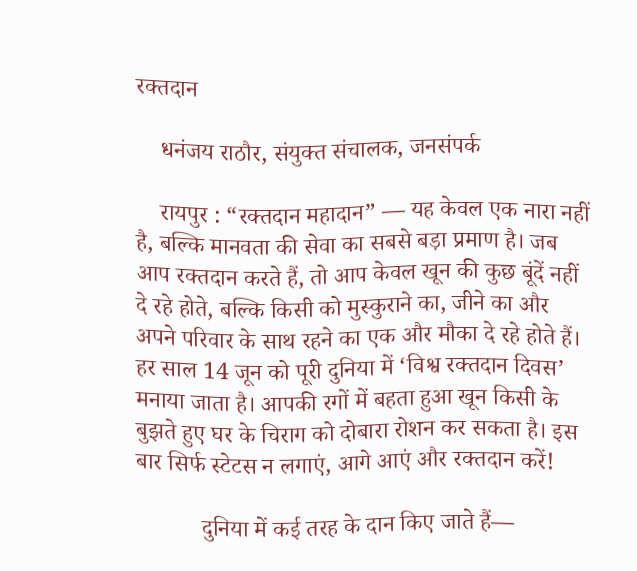रक्तदान

    धनंजय राठौर, संयुक्त संचालक, जनसंपर्क

    रायपुर : “रक्तदान महादान” — यह केवल एक नारा नहीं है, बल्कि मानवता की सेवा का सबसे बड़ा प्रमाण है। जब आप रक्तदान करते हैं, तो आप केवल खून की कुछ बूंदें नहीं दे रहे होते, बल्कि किसी को मुस्कुराने का, जीने का और अपने परिवार के साथ रहने का एक और मौका दे रहे होते हैं। हर साल 14 जून को पूरी दुनिया में ‘विश्व रक्तदान दिवस’ मनाया जाता है। आपकी रगों में बहता हुआ खून किसी के बुझते हुए घर के चिराग को दोबारा रोशन कर सकता है। इस बार सिर्फ स्टेटस न लगाएं, आगे आएं और रक्तदान करें!

           दुनिया में कई तरह के दान किए जाते हैं—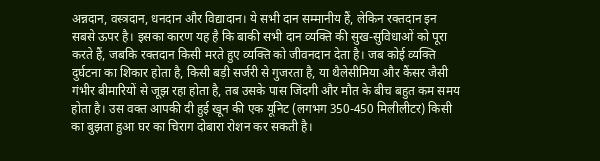अन्नदान, वस्त्रदान, धनदान और विद्यादान। ये सभी दान सम्मानीय हैं, लेकिन रक्तदान इन सबसे ऊपर है। इसका कारण यह है कि बाकी सभी दान व्यक्ति की सुख-सुविधाओं को पूरा करते हैं, जबकि रक्तदान किसी मरते हुए व्यक्ति को जीवनदान देता है। जब कोई व्यक्ति दुर्घटना का शिकार होता है, किसी बड़ी सर्जरी से गुजरता है, या थैलेसीमिया और कैंसर जैसी गंभीर बीमारियों से जूझ रहा होता है, तब उसके पास जिंदगी और मौत के बीच बहुत कम समय होता है। उस वक्त आपकी दी हुई खून की एक यूनिट (लगभग 350-450 मिलीलीटर) किसी का बुझता हुआ घर का चिराग दोबारा रोशन कर सकती है।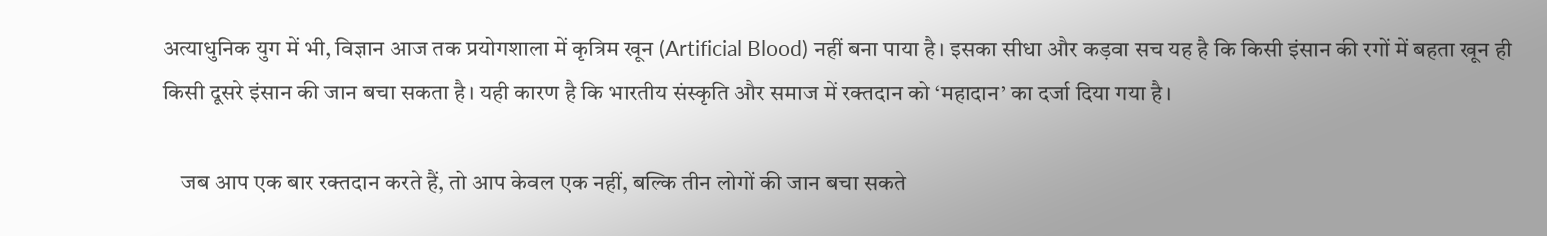अत्याधुनिक युग में भी, विज्ञान आज तक प्रयोगशाला में कृत्रिम खून (Artificial Blood) नहीं बना पाया है। इसका सीधा और कड़वा सच यह है कि किसी इंसान की रगों में बहता खून ही किसी दूसरे इंसान की जान बचा सकता है। यही कारण है कि भारतीय संस्कृति और समाज में रक्तदान को ‘महादान’ का दर्जा दिया गया है।

    जब आप एक बार रक्तदान करते हैं, तो आप केवल एक नहीं, बल्कि तीन लोगों की जान बचा सकते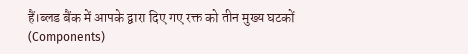हैं।ब्लड बैंक में आपके द्वारा दिए गए रक्त को तीन मुख्य घटकों (Components)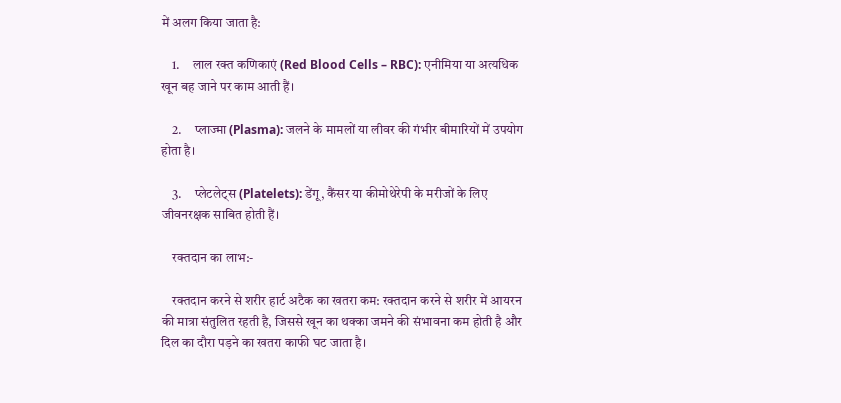में अलग किया जाता है:

    1.     लाल रक्त कणिकाएं (Red Blood Cells – RBC): एनीमिया या अत्यधिक खून बह जाने पर काम आती हैं।

    2.     प्लाज्मा (Plasma): जलने के मामलों या लीवर की गंभीर बीमारियों में उपयोग होता है।

    3.     प्लेटलेट्स (Platelets): डेंगू, कैंसर या कीमोथेरेपी के मरीजों के लिए जीवनरक्षक साबित होती हैं।

    रक्तदान का लाभ:-

    रक्तदान करने से शरीर हार्ट अटैक का खतरा कम: रक्तदान करने से शरीर में आयरन की मात्रा संतुलित रहती है, जिससे खून का थक्का जमने की संभावना कम होती है और दिल का दौरा पड़ने का खतरा काफी घट जाता है।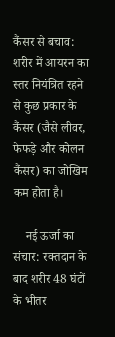कैंसर से बचाव: शरीर में आयरन का स्तर नियंत्रित रहने से कुछ प्रकार के कैंसर (जैसे लीवर, फेफड़े और कोलन कैंसर) का जोखिम कम होता है।

    नई ऊर्जा का संचार: रक्तदान के बाद शरीर 48 घंटों के भीतर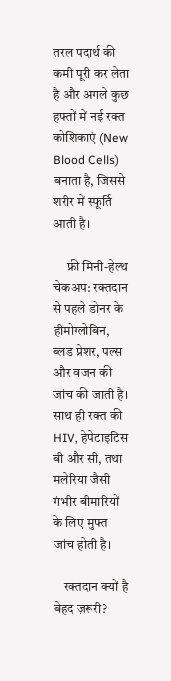तरल पदार्थ की कमी पूरी कर लेता है और अगले कुछ हफ्तों में नई रक्त कोशिकाएं (New Blood Cells) बनाता है, जिससे शरीर में स्फूर्ति आती है।

     फ्री मिनी-हेल्थ चेकअप: रक्तदान से पहले डोनर के हीमोग्लोबिन, ब्लड प्रेशर, पल्स और वजन की जांच की जाती है। साथ ही रक्त की HIV, हेपेटाइटिस बी और सी, तथा मलेरिया जैसी गंभीर बीमारियों के लिए मुफ्त जांच होती है।

    रक्तदान क्यों है बेहद ज़रूरी?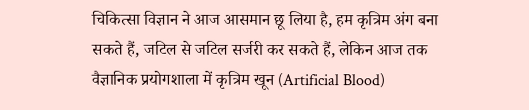चिकित्सा विज्ञान ने आज आसमान छू लिया है, हम कृत्रिम अंग बना सकते हैं, जटिल से जटिल सर्जरी कर सकते हैं, लेकिन आज तक वैज्ञानिक प्रयोगशाला में कृत्रिम खून (Artificial Blood)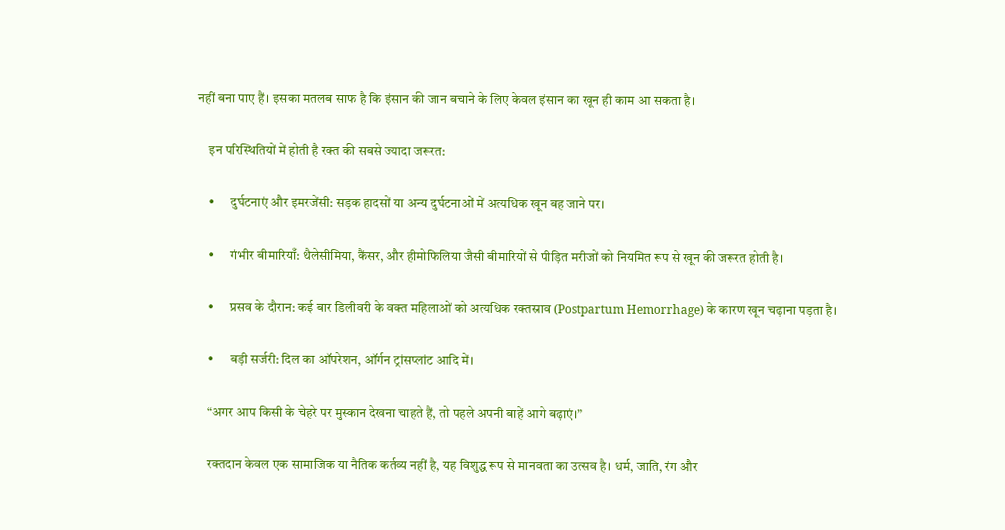नहीं बना पाए हैं। इसका मतलब साफ है कि इंसान की जान बचाने के लिए केवल इंसान का खून ही काम आ सकता है।

    इन परिस्थितियों में होती है रक्त की सबसे ज्यादा जरूरत:

    •      दुर्घटनाएं और इमरजेंसी: सड़क हादसों या अन्य दुर्घटनाओं में अत्यधिक खून बह जाने पर।

    •      गंभीर बीमारियाँ: थैलेसीमिया, कैंसर, और हीमोफिलिया जैसी बीमारियों से पीड़ित मरीजों को नियमित रूप से खून की जरूरत होती है।

    •      प्रसव के दौरान: कई बार डिलीवरी के वक्त महिलाओं को अत्यधिक रक्तस्राव (Postpartum Hemorrhage) के कारण खून चढ़ाना पड़ता है।

    •      बड़ी सर्जरी: दिल का ऑपरेशन, ऑर्गन ट्रांसप्लांट आदि में।

    “अगर आप किसी के चेहरे पर मुस्कान देखना चाहते हैं, तो पहले अपनी बाहें आगे बढ़ाएं।”

    रक्तदान केवल एक सामाजिक या नैतिक कर्तव्य नहीं है, यह विशुद्ध रूप से मानवता का उत्सव है। धर्म, जाति, रंग और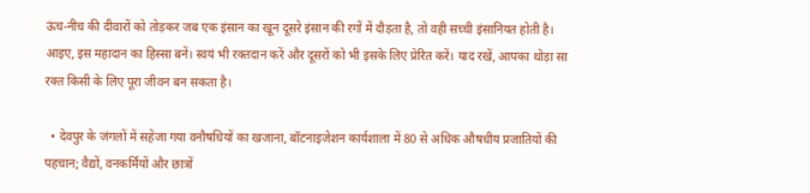ऊंच-नीच की दीवारों को तोड़कर जब एक इंसान का खून दूसरे इंसान की रगों में दौड़ता है, तो वही सच्ची इंसानियत होती है। आइए, इस महादान का हिस्सा बनें। स्वयं भी रक्तदान करें और दूसरों को भी इसके लिए प्रेरित करें। याद रखें, आपका थोड़ा सा रक्त किसी के लिए पूरा जीवन बन सकता है।

  • देवपुर के जंगलों में सहेजा गया वनौषधियों का खजाना, बॉटनाइजेशन कार्यशाला में 80 से अधिक औषधीय प्रजातियों की पहचान; वैद्यों, वनकर्मियों और छात्रों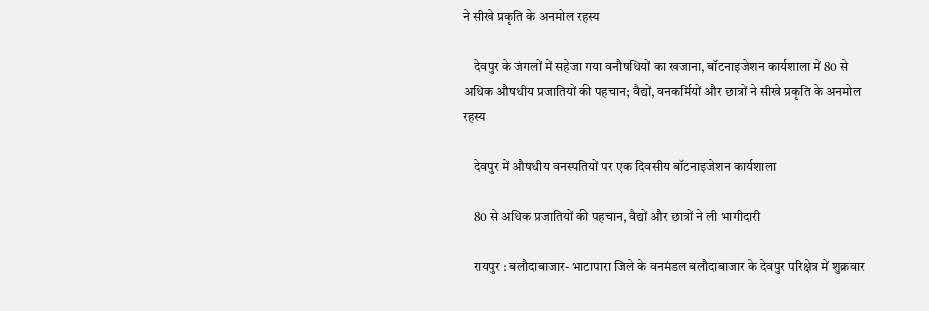ने सीखे प्रकृति के अनमोल रहस्य

    देवपुर के जंगलों में सहेजा गया वनौषधियों का खजाना, बॉटनाइजेशन कार्यशाला में 80 से अधिक औषधीय प्रजातियों की पहचान; वैद्यों, वनकर्मियों और छात्रों ने सीखे प्रकृति के अनमोल रहस्य

    देवपुर में औषधीय वनस्पतियों पर एक दिवसीय बॉटनाइजेशन कार्यशाला

    80 से अधिक प्रजातियों की पहचान, वैद्यों और छात्रों ने ली भागीदारी

    रायपुर : बलौदाबाजार- भाटापारा जिले के वनमंडल बलौदाबाजार के देवपुर परिक्षेत्र में शुक्रवार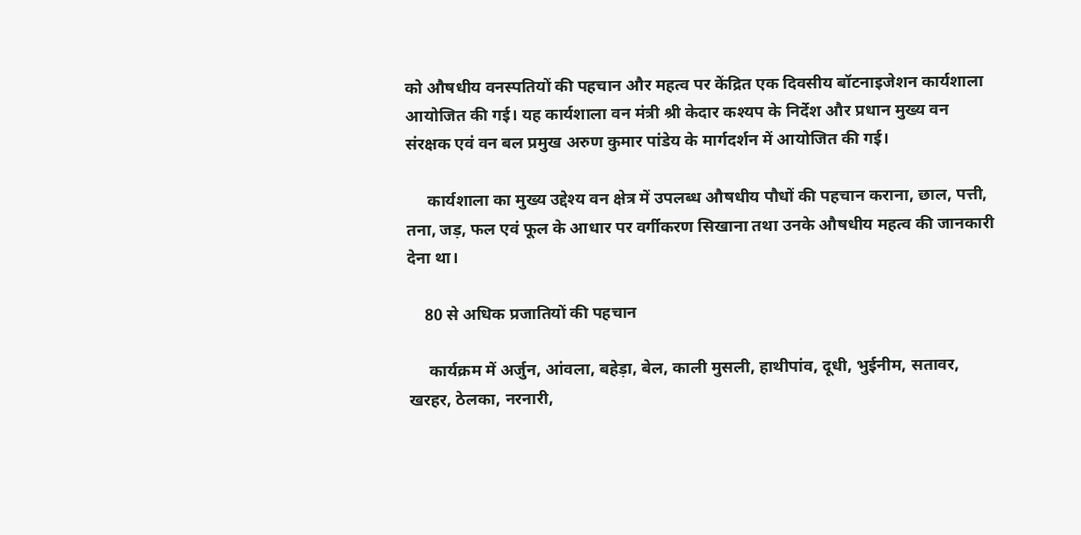को औषधीय वनस्पतियों की पहचान और महत्व पर केंद्रित एक दिवसीय बॉटनाइजेशन कार्यशाला आयोजित की गई। यह कार्यशाला वन मंत्री श्री केदार कश्यप के निर्देश और प्रधान मुख्य वन संरक्षक एवं वन बल प्रमुख अरुण कुमार पांडेय के मार्गदर्शन में आयोजित की गई।

     कार्यशाला का मुख्य उद्देश्य वन क्षेत्र में उपलब्ध औषधीय पौधों की पहचान कराना, छाल, पत्ती, तना, जड़, फल एवं फूल के आधार पर वर्गीकरण सिखाना तथा उनके औषधीय महत्व की जानकारी देना था।

    80 से अधिक प्रजातियों की पहचान

     कार्यक्रम में अर्जुन, आंवला, बहेड़ा, बेल, काली मुसली, हाथीपांव, दूधी, भुईनीम, सतावर, खरहर, ठेलका, नरनारी,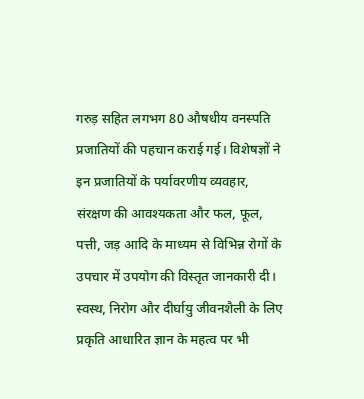गरुड़ सहित लगभग 80 औषधीय वनस्पति प्रजातियों की पहचान कराई गई। विशेषज्ञों ने इन प्रजातियों के पर्यावरणीय व्यवहार, संरक्षण की आवश्यकता और फल, फूल, पत्ती, जड़ आदि के माध्यम से विभिन्न रोगों के उपचार में उपयोग की विस्तृत जानकारी दी। स्वस्थ, निरोग और दीर्घायु जीवनशैली के लिए प्रकृति आधारित ज्ञान के महत्व पर भी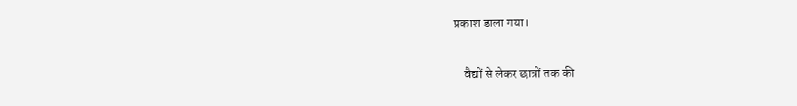प्रकाश डाला गया।

    वैद्यों से लेकर छात्रों तक की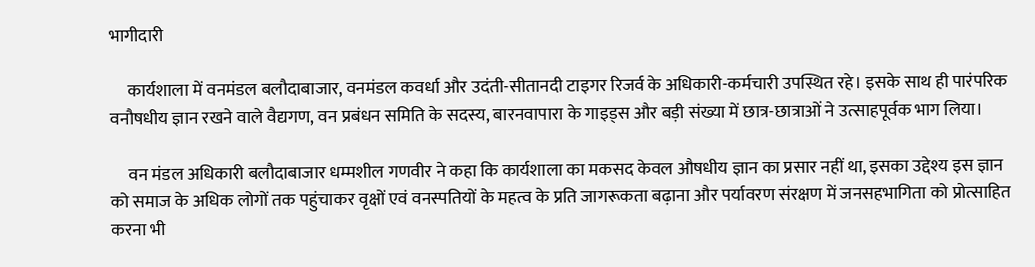भागीदारी

     कार्यशाला में वनमंडल बलौदाबाजार, वनमंडल कवर्धा और उदंती-सीतानदी टाइगर रिजर्व के अधिकारी-कर्मचारी उपस्थित रहे। इसके साथ ही पारंपरिक वनौषधीय ज्ञान रखने वाले वैद्यगण, वन प्रबंधन समिति के सदस्य, बारनवापारा के गाइड्स और बड़ी संख्या में छात्र-छात्राओं ने उत्साहपूर्वक भाग लिया।

     वन मंडल अधिकारी बलौदाबाजार धम्मशील गणवीर ने कहा कि कार्यशाला का मकसद केवल औषधीय ज्ञान का प्रसार नहीं था, इसका उद्देश्य इस ज्ञान को समाज के अधिक लोगों तक पहुंचाकर वृक्षों एवं वनस्पतियों के महत्व के प्रति जागरूकता बढ़ाना और पर्यावरण संरक्षण में जनसहभागिता को प्रोत्साहित करना भी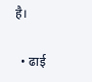है।

  • ढाई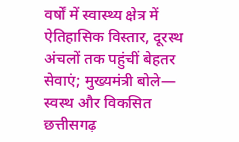वर्षों में स्वास्थ्य क्षेत्र में ऐतिहासिक विस्तार, दूरस्थ अंचलों तक पहुंचीं बेहतर सेवाएं; मुख्यमंत्री बोले— स्वस्थ और विकसित छत्तीसगढ़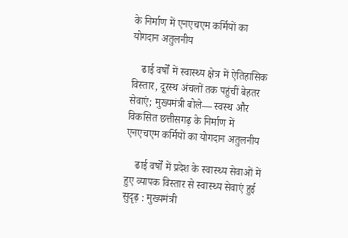के निर्माण में एनएचएम कर्मियों का योगदान अतुलनीय

    ढाई वर्षों में स्वास्थ्य क्षेत्र में ऐतिहासिक विस्तार, दूरस्थ अंचलों तक पहुंचीं बेहतर सेवाएं; मुख्यमंत्री बोले— स्वस्थ और विकसित छत्तीसगढ़ के निर्माण में एनएचएम कर्मियों का योगदान अतुलनीय

    ढाई वर्षों में प्रदेश के स्वास्थ्य सेवाओं में हुए व्यापक विस्तार से स्वास्थ्य सेवाएं हुई सुदृढ़ : मुख्यमंत्री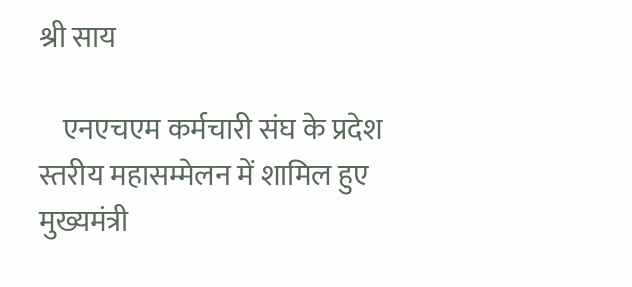श्री साय

    एनएचएम कर्मचारी संघ के प्रदेश स्तरीय महासम्मेलन में शामिल हुए मुख्यमंत्री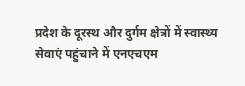प्रदेश के दूरस्थ और दुर्गम क्षेत्रों में स्वास्थ्य सेवाएं पहुंचाने में एनएचएम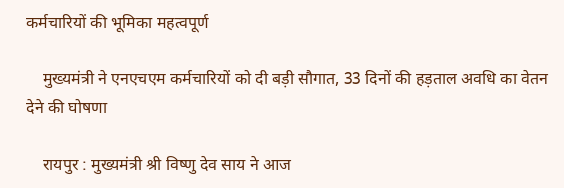कर्मचारियों की भूमिका महत्वपूर्ण

    मुख्यमंत्री ने एनएचएम कर्मचारियों को दी बड़ी सौगात, 33 दिनों की हड़ताल अवधि का वेतन देने की घोषणा

    रायपुर : मुख्यमंत्री श्री विष्णु देव साय ने आज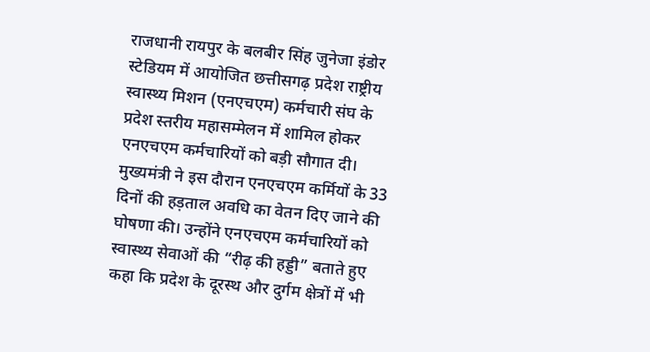राजधानी रायपुर के बलबीर सिंह जुनेजा इंडोर स्टेडियम में आयोजित छत्तीसगढ़ प्रदेश राष्ट्रीय स्वास्थ्य मिशन (एनएचएम) कर्मचारी संघ के प्रदेश स्तरीय महासम्मेलन में शामिल होकर एनएचएम कर्मचारियों को बड़ी सौगात दी। मुख्यमंत्री ने इस दौरान एनएचएम कर्मियों के 33 दिनों की हड़ताल अवधि का वेतन दिए जाने की घोषणा की। उन्होंने एनएचएम कर्मचारियों को स्वास्थ्य सेवाओं की “रीढ़ की हड्डी” बताते हुए कहा कि प्रदेश के दूरस्थ और दुर्गम क्षेत्रों में भी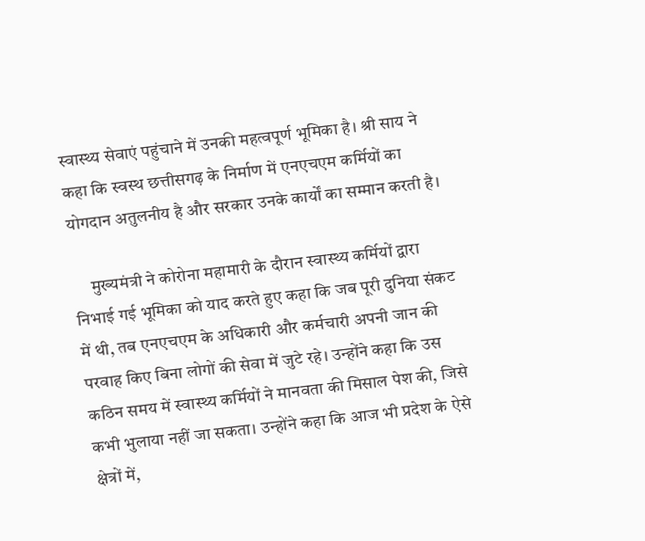स्वास्थ्य सेवाएं पहुंचाने में उनकी महत्वपूर्ण भूमिका है। श्री साय ने कहा कि स्वस्थ छत्तीसगढ़ के निर्माण में एनएचएम कर्मियों का योगदान अतुलनीय है और सरकार उनके कार्यों का सम्मान करती है।

     मुख्यमंत्री ने कोरोना महामारी के दौरान स्वास्थ्य कर्मियों द्वारा निभाई गई भूमिका को याद करते हुए कहा कि जब पूरी दुनिया संकट में थी, तब एनएचएम के अधिकारी और कर्मचारी अपनी जान की परवाह किए बिना लोगों की सेवा में जुटे रहे। उन्होंने कहा कि उस कठिन समय में स्वास्थ्य कर्मियों ने मानवता की मिसाल पेश की, जिसे कभी भुलाया नहीं जा सकता। उन्होंने कहा कि आज भी प्रदेश के ऐसे क्षेत्रों में,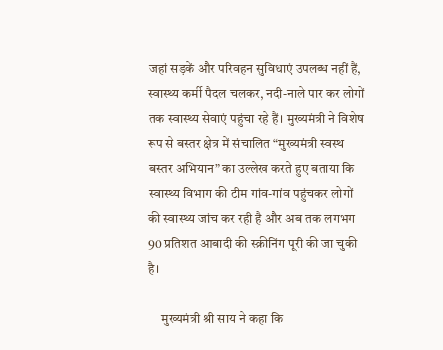जहां सड़कें और परिवहन सुविधाएं उपलब्ध नहीं हैं, स्वास्थ्य कर्मी पैदल चलकर, नदी-नाले पार कर लोगों तक स्वास्थ्य सेवाएं पहुंचा रहे हैं। मुख्यमंत्री ने विशेष रूप से बस्तर क्षेत्र में संचालित “मुख्यमंत्री स्वस्थ बस्तर अभियान” का उल्लेख करते हुए बताया कि स्वास्थ्य विभाग की टीम गांव-गांव पहुंचकर लोगों की स्वास्थ्य जांच कर रही है और अब तक लगभग 90 प्रतिशत आबादी की स्क्रीनिंग पूरी की जा चुकी है।

     मुख्यमंत्री श्री साय ने कहा कि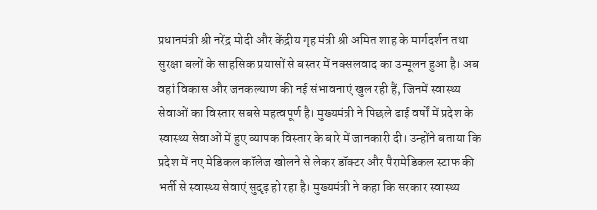प्रधानमंत्री श्री नरेंद्र मोदी और केंद्रीय गृह मंत्री श्री अमित शाह के मार्गदर्शन तथा सुरक्षा बलों के साहसिक प्रयासों से बस्तर में नक्सलवाद का उन्मूलन हुआ है। अब वहां विकास और जनकल्याण की नई संभावनाएं खुल रही हैं, जिनमें स्वास्थ्य सेवाओं का विस्तार सबसे महत्वपूर्ण है। मुख्यमंत्री ने पिछले ढाई वर्षों में प्रदेश के स्वास्थ्य सेवाओं में हुए व्यापक विस्तार के बारे में जानकारी दी। उन्होंने बताया कि प्रदेश में नए मेडिकल कॉलेज खोलने से लेकर डॉक्टर और पैरामेडिकल स्टाफ की भर्ती से स्वास्थ्य सेवाएं सुदृढ़ हो रहा है। मुख्यमंत्री ने कहा कि सरकार स्वास्थ्य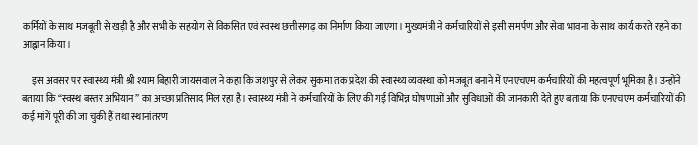कर्मियों के साथ मजबूती से खड़ी है और सभी के सहयोग से विकसित एवं स्वस्थ छत्तीसगढ़ का निर्माण किया जाएगा। मुख्यमंत्री ने कर्मचारियों से इसी समर्पण और सेवा भावना के साथ कार्य करते रहने का आह्वान किया।

     इस अवसर पर स्वास्थ्य मंत्री श्री श्याम बिहारी जायसवाल ने कहा कि जशपुर से लेकर सुकमा तक प्रदेश की स्वास्थ्य व्यवस्था को मजबूत बनाने में एनएचएम कर्मचारियों की महत्वपूर्ण भूमिका है। उन्होंने बताया कि “स्वस्थ बस्तर अभियान” का अच्छा प्रतिसाद मिल रहा है। स्वास्थ्य मंत्री ने कर्मचारियों के लिए की गई विभिन्न घोषणाओं और सुविधाओं की जानकारी देते हुए बताया कि एनएचएम कर्मचारियों की कई मांगें पूरी की जा चुकी हैं तथा स्थानांतरण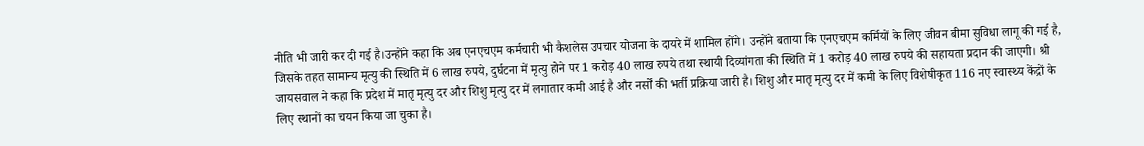नीति भी जारी कर दी गई है।उन्होंने कहा कि अब एनएचएम कर्मचारी भी कैशलेस उपचार योजना के दायरे में शामिल होंगे। उन्होंने बताया कि एनएचएम कर्मियों के लिए जीवन बीमा सुविधा लागू की गई है, जिसके तहत सामान्य मृत्यु की स्थिति में 6 लाख रुपये, दुर्घटना में मृत्यु होने पर 1 करोड़ 40 लाख रुपये तथा स्थायी दिव्यांगता की स्थिति में 1 करोड़ 40 लाख रुपये की सहायता प्रदान की जाएगी। श्री जायसवाल ने कहा कि प्रदेश में मातृ मृत्यु दर और शिशु मृत्यु दर में लगातार कमी आई है और नर्सों की भर्ती प्रक्रिया जारी है। शिशु और मातृ मृत्यु दर में कमी के लिए विशेषीकृत 116 नए स्वास्थ्य केंद्रों के लिए स्थानों का चयन किया जा चुका है।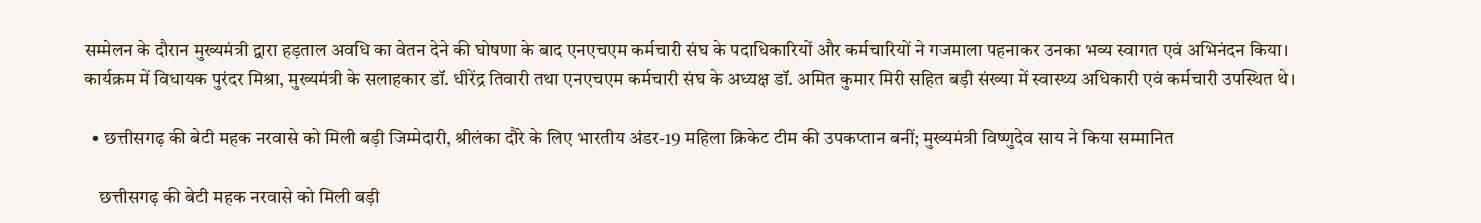सम्मेलन के दौरान मुख्यमंत्री द्वारा हड़ताल अवधि का वेतन देने की घोषणा के बाद एनएचएम कर्मचारी संघ के पदाधिकारियों और कर्मचारियों ने गजमाला पहनाकर उनका भव्य स्वागत एवं अभिनंदन किया। कार्यक्रम में विधायक पुरंदर मिश्रा, मुख्यमंत्री के सलाहकार डॉ. धीरेंद्र तिवारी तथा एनएचएम कर्मचारी संघ के अध्यक्ष डॉ. अमित कुमार मिरी सहित बड़ी संख्या में स्वास्थ्य अधिकारी एवं कर्मचारी उपस्थित थे।

  • छत्तीसगढ़ की बेटी महक नरवासे को मिली बड़ी जिम्मेदारी, श्रीलंका दौरे के लिए भारतीय अंडर-19 महिला क्रिकेट टीम की उपकप्तान बनीं; मुख्यमंत्री विष्णुदेव साय ने किया सम्मानित

    छत्तीसगढ़ की बेटी महक नरवासे को मिली बड़ी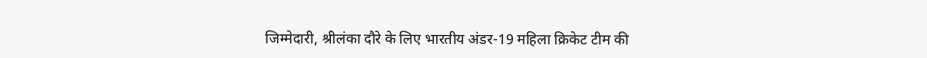जिम्मेदारी, श्रीलंका दौरे के लिए भारतीय अंडर-19 महिला क्रिकेट टीम की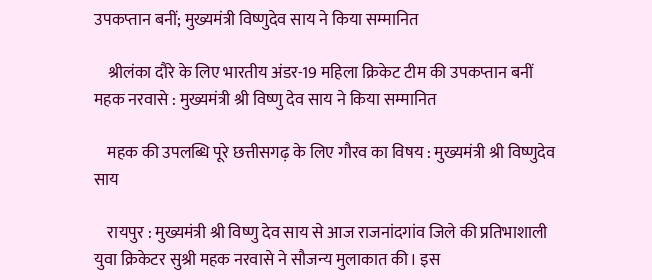उपकप्तान बनीं; मुख्यमंत्री विष्णुदेव साय ने किया सम्मानित

    श्रीलंका दौरे के लिए भारतीय अंडर-19 महिला क्रिकेट टीम की उपकप्तान बनीं महक नरवासे : मुख्यमंत्री श्री विष्णु देव साय ने किया सम्मानित

    महक की उपलब्धि पूरे छत्तीसगढ़ के लिए गौरव का विषय : मुख्यमंत्री श्री विष्णुदेव साय

    रायपुर : मुख्यमंत्री श्री विष्णु देव साय से आज राजनांदगांव जिले की प्रतिभाशाली युवा क्रिकेटर सुश्री महक नरवासे ने सौजन्य मुलाकात की। इस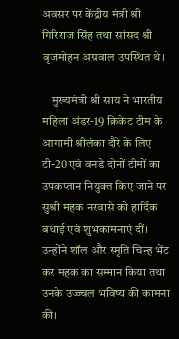अवसर पर केंद्रीय मंत्री श्री गिरिराज सिंह तथा सांसद श्री बृजमोहन अग्रवाल उपस्थित थे।

    मुख्यमंत्री श्री साय ने भारतीय महिला अंडर-19 क्रिकेट टीम के आगामी श्रीलंका दौरे के लिए टी-20 एवं वनडे दोनों टीमों का उपकप्तान नियुक्त किए जाने पर सुश्री महक नरवासे को हार्दिक बधाई एवं शुभकामनाएं दीं। उन्होंने शॉल और स्मृति चिन्ह भेंट कर महक का सम्मान किया तथा उनके उज्ज्वल भविष्य की कामना की।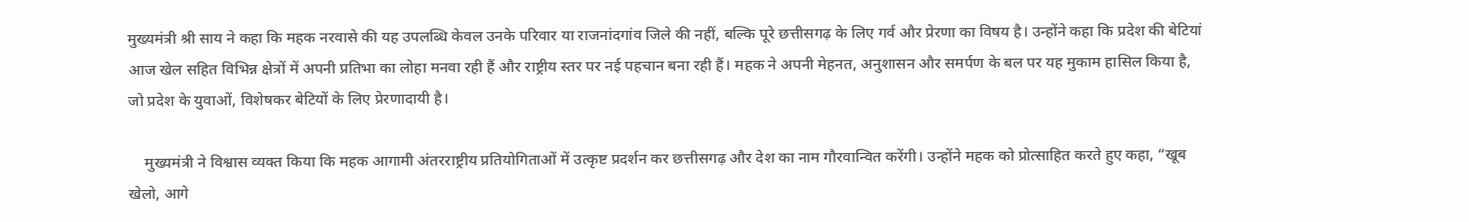मुख्यमंत्री श्री साय ने कहा कि महक नरवासे की यह उपलब्धि केवल उनके परिवार या राजनांदगांव जिले की नहीं, बल्कि पूरे छत्तीसगढ़ के लिए गर्व और प्रेरणा का विषय है। उन्होंने कहा कि प्रदेश की बेटियां आज खेल सहित विभिन्न क्षेत्रों में अपनी प्रतिभा का लोहा मनवा रही हैं और राष्ट्रीय स्तर पर नई पहचान बना रही हैं। महक ने अपनी मेहनत, अनुशासन और समर्पण के बल पर यह मुकाम हासिल किया है, जो प्रदेश के युवाओं, विशेषकर बेटियों के लिए प्रेरणादायी है।

    मुख्यमंत्री ने विश्वास व्यक्त किया कि महक आगामी अंतरराष्ट्रीय प्रतियोगिताओं में उत्कृष्ट प्रदर्शन कर छत्तीसगढ़ और देश का नाम गौरवान्वित करेंगी। उन्होंने महक को प्रोत्साहित करते हुए कहा, “खूब खेलो, आगे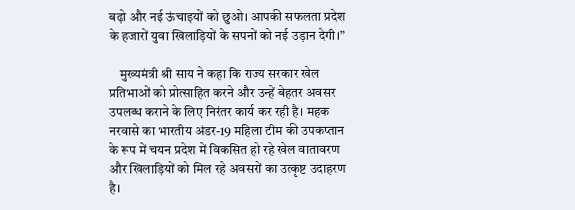बढ़ो और नई ऊंचाइयों को छुओ। आपकी सफलता प्रदेश के हजारों युवा खिलाड़ियों के सपनों को नई उड़ान देगी।”

    मुख्यमंत्री श्री साय ने कहा कि राज्य सरकार खेल प्रतिभाओं को प्रोत्साहित करने और उन्हें बेहतर अवसर उपलब्ध कराने के लिए निरंतर कार्य कर रही है। महक नरवासे का भारतीय अंडर-19 महिला टीम की उपकप्तान के रूप में चयन प्रदेश में विकसित हो रहे खेल वातावरण और खिलाड़ियों को मिल रहे अवसरों का उत्कृष्ट उदाहरण है।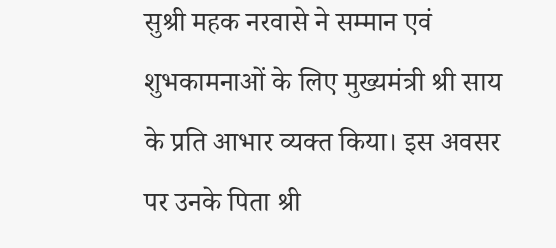सुश्री महक नरवासे ने सम्मान एवं शुभकामनाओं के लिए मुख्यमंत्री श्री साय के प्रति आभार व्यक्त किया। इस अवसर पर उनके पिता श्री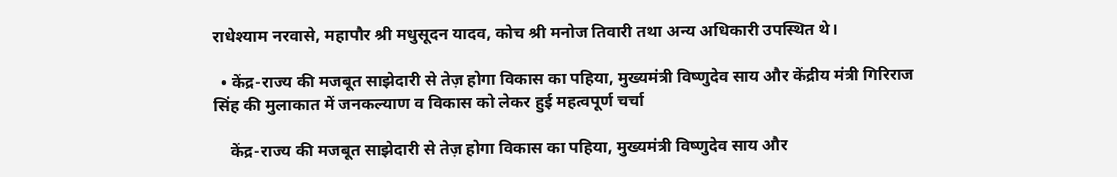राधेश्याम नरवासे, महापौर श्री मधुसूदन यादव, कोच श्री मनोज तिवारी तथा अन्य अधिकारी उपस्थित थे।

  • केंद्र-राज्य की मजबूत साझेदारी से तेज़ होगा विकास का पहिया, मुख्यमंत्री विष्णुदेव साय और केंद्रीय मंत्री गिरिराज सिंह की मुलाकात में जनकल्याण व विकास को लेकर हुई महत्वपूर्ण चर्चा

    केंद्र-राज्य की मजबूत साझेदारी से तेज़ होगा विकास का पहिया, मुख्यमंत्री विष्णुदेव साय और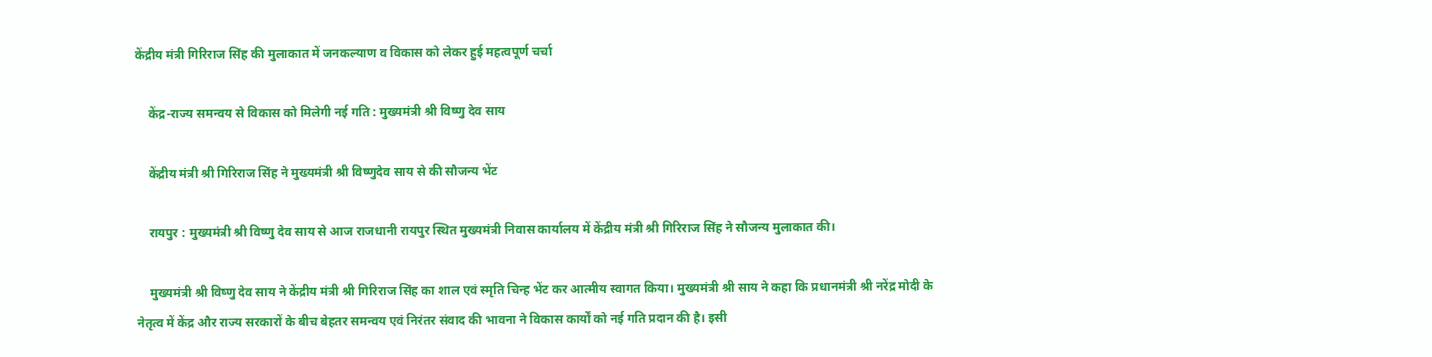केंद्रीय मंत्री गिरिराज सिंह की मुलाकात में जनकल्याण व विकास को लेकर हुई महत्वपूर्ण चर्चा

    केंद्र-राज्य समन्वय से विकास को मिलेगी नई गति : मुख्यमंत्री श्री विष्णु देव साय

    केंद्रीय मंत्री श्री गिरिराज सिंह ने मुख्यमंत्री श्री विष्णुदेव साय से की सौजन्य भेंट

    रायपुर : मुख्यमंत्री श्री विष्णु देव साय से आज राजधानी रायपुर स्थित मुख्यमंत्री निवास कार्यालय में केंद्रीय मंत्री श्री गिरिराज सिंह ने सौजन्य मुलाकात की।

    मुख्यमंत्री श्री विष्णु देव साय ने केंद्रीय मंत्री श्री गिरिराज सिंह का शाल एवं स्मृति चिन्ह भेंट कर आत्मीय स्वागत किया। मुख्यमंत्री श्री साय ने कहा कि प्रधानमंत्री श्री नरेंद्र मोदी के नेतृत्व में केंद्र और राज्य सरकारों के बीच बेहतर समन्वय एवं निरंतर संवाद की भावना ने विकास कार्यों को नई गति प्रदान की है। इसी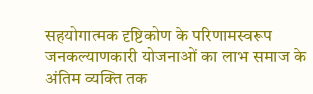सहयोगात्मक दृष्टिकोण के परिणामस्वरूप जनकल्याणकारी योजनाओं का लाभ समाज के अंतिम व्यक्ति तक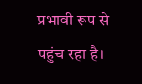प्रभावी रूप से पहुंच रहा है।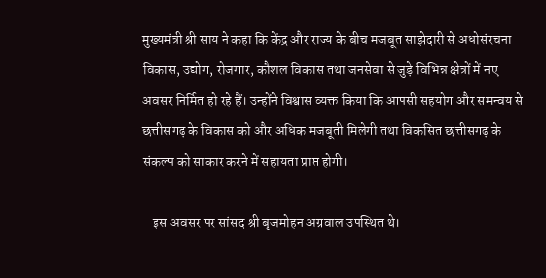मुख्यमंत्री श्री साय ने कहा कि केंद्र और राज्य के बीच मजबूत साझेदारी से अधोसंरचना विकास, उद्योग, रोजगार, कौशल विकास तथा जनसेवा से जुड़े विभिन्न क्षेत्रों में नए अवसर निर्मित हो रहे हैं। उन्होंने विश्वास व्यक्त किया कि आपसी सहयोग और समन्वय से छत्तीसगढ़ के विकास को और अधिक मजबूती मिलेगी तथा विकसित छत्तीसगढ़ के संकल्प को साकार करने में सहायता प्राप्त होगी।

    इस अवसर पर सांसद श्री बृजमोहन अग्रवाल उपस्थित थे।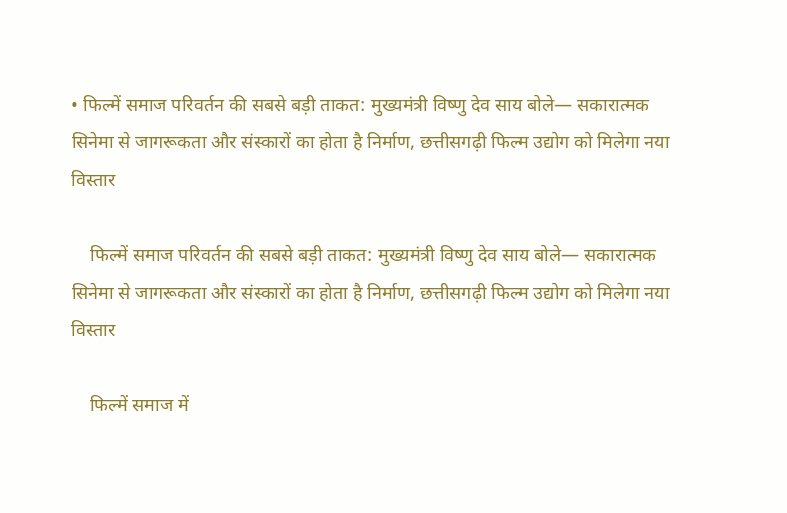• फिल्में समाज परिवर्तन की सबसे बड़ी ताकत: मुख्यमंत्री विष्णु देव साय बोले— सकारात्मक सिनेमा से जागरूकता और संस्कारों का होता है निर्माण, छत्तीसगढ़ी फिल्म उद्योग को मिलेगा नया विस्तार

    फिल्में समाज परिवर्तन की सबसे बड़ी ताकत: मुख्यमंत्री विष्णु देव साय बोले— सकारात्मक सिनेमा से जागरूकता और संस्कारों का होता है निर्माण, छत्तीसगढ़ी फिल्म उद्योग को मिलेगा नया विस्तार

    फिल्में समाज में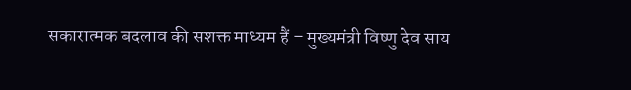सकारात्मक बदलाव की सशक्त माध्यम हैं – मुख्यमंत्री विष्णु देव साय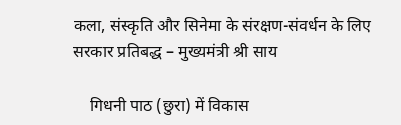कला, संस्कृति और सिनेमा के संरक्षण-संवर्धन के लिए सरकार प्रतिबद्ध – मुख्यमंत्री श्री साय

    गिधनी पाठ (छुरा) में विकास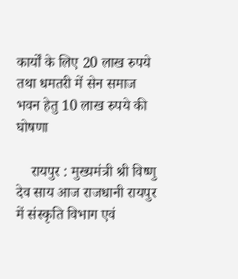कार्यों के लिए 20 लाख रुपये तथा धमतरी में सेन समाज भवन हेतु 10 लाख रुपये की घोषणा

    रायपुर : मुख्यमंत्री श्री विष्णु देव साय आज राजधानी रायपुर में संस्कृति विभाग एवं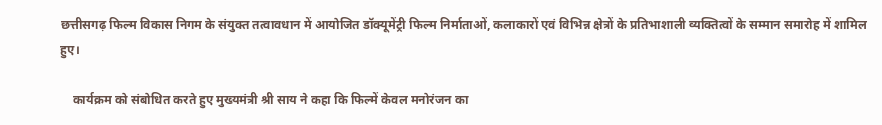छत्तीसगढ़ फिल्म विकास निगम के संयुक्त तत्वावधान में आयोजित डॉक्यूमेंट्री फिल्म निर्माताओं, कलाकारों एवं विभिन्न क्षेत्रों के प्रतिभाशाली व्यक्तित्वों के सम्मान समारोह में शामिल हुए।

    कार्यक्रम को संबोधित करते हुए मुख्यमंत्री श्री साय ने कहा कि फिल्में केवल मनोरंजन का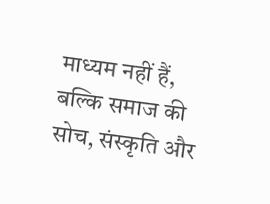माध्यम नहीं हैं, बल्कि समाज की सोच, संस्कृति और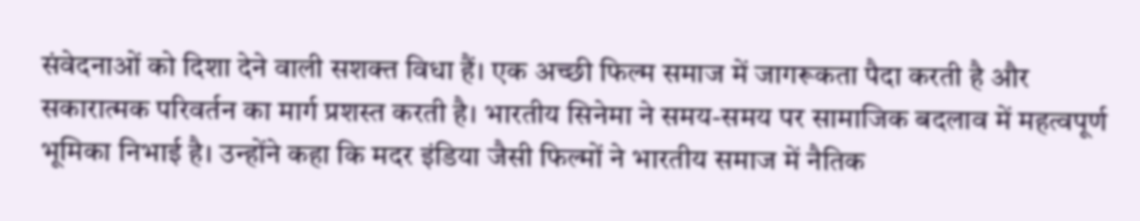संवेदनाओं को दिशा देने वाली सशक्त विधा हैं। एक अच्छी फिल्म समाज में जागरूकता पैदा करती है और सकारात्मक परिवर्तन का मार्ग प्रशस्त करती है। भारतीय सिनेमा ने समय-समय पर सामाजिक बदलाव में महत्वपूर्ण भूमिका निभाई है। उन्होंने कहा कि मदर इंडिया जैसी फिल्मों ने भारतीय समाज में नैतिक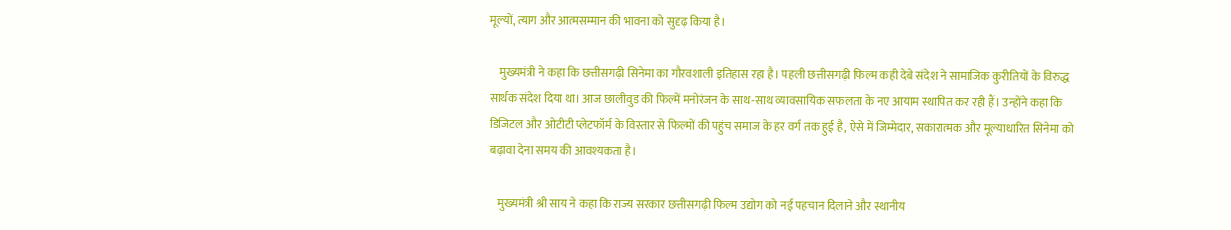मूल्यों, त्याग और आत्मसम्मान की भावना को सुदृढ़ किया है।

    मुख्यमंत्री ने कहा कि छत्तीसगढ़ी सिनेमा का गौरवशाली इतिहास रहा है। पहली छत्तीसगढ़ी फिल्म कही देबे संदेश ने सामाजिक कुरीतियों के विरुद्ध सार्थक संदेश दिया था। आज छालीवुड की फिल्में मनोरंजन के साथ-साथ व्यावसायिक सफलता के नए आयाम स्थापित कर रही हैं। उन्होंने कहा कि डिजिटल और ओटीटी प्लेटफॉर्म के विस्तार से फिल्मों की पहुंच समाज के हर वर्ग तक हुई है, ऐसे में जिम्मेदार, सकारात्मक और मूल्याधारित सिनेमा को बढ़ावा देना समय की आवश्यकता है।

    मुख्यमंत्री श्री साय ने कहा कि राज्य सरकार छत्तीसगढ़ी फिल्म उद्योग को नई पहचान दिलाने और स्थानीय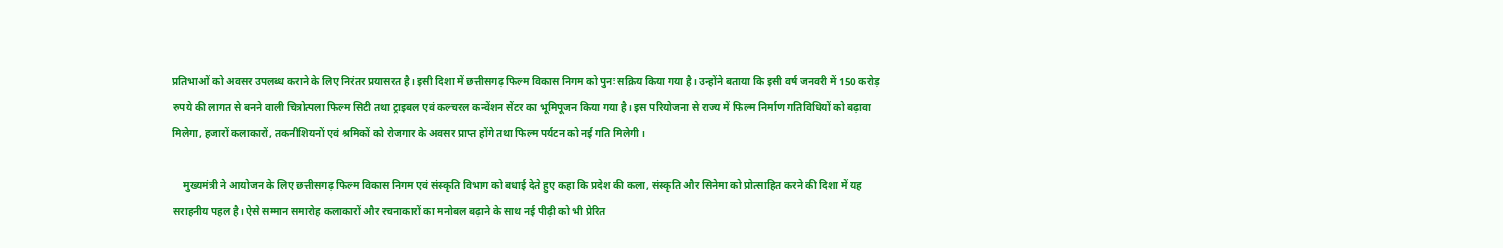प्रतिभाओं को अवसर उपलब्ध कराने के लिए निरंतर प्रयासरत है। इसी दिशा में छत्तीसगढ़ फिल्म विकास निगम को पुनः सक्रिय किया गया है। उन्होंने बताया कि इसी वर्ष जनवरी में 150 करोड़ रुपये की लागत से बनने वाली चित्रोत्पला फिल्म सिटी तथा ट्राइबल एवं कल्चरल कन्वेंशन सेंटर का भूमिपूजन किया गया है। इस परियोजना से राज्य में फिल्म निर्माण गतिविधियों को बढ़ावा मिलेगा, हजारों कलाकारों, तकनीशियनों एवं श्रमिकों को रोजगार के अवसर प्राप्त होंगे तथा फिल्म पर्यटन को नई गति मिलेगी।

    मुख्यमंत्री ने आयोजन के लिए छत्तीसगढ़ फिल्म विकास निगम एवं संस्कृति विभाग को बधाई देते हुए कहा कि प्रदेश की कला, संस्कृति और सिनेमा को प्रोत्साहित करने की दिशा में यह सराहनीय पहल है। ऐसे सम्मान समारोह कलाकारों और रचनाकारों का मनोबल बढ़ाने के साथ नई पीढ़ी को भी प्रेरित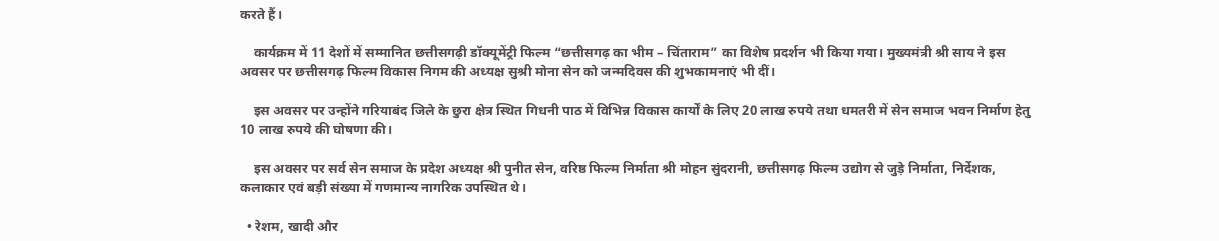करते हैं।

    कार्यक्रम में 11 देशों में सम्मानित छत्तीसगढ़ी डॉक्यूमेंट्री फिल्म “छत्तीसगढ़ का भीम – चिंताराम” का विशेष प्रदर्शन भी किया गया। मुख्यमंत्री श्री साय ने इस अवसर पर छत्तीसगढ़ फिल्म विकास निगम की अध्यक्ष सुश्री मोना सेन को जन्मदिवस की शुभकामनाएं भी दीं।

    इस अवसर पर उन्होंने गरियाबंद जिले के छुरा क्षेत्र स्थित गिधनी पाठ में विभिन्न विकास कार्यों के लिए 20 लाख रुपये तथा धमतरी में सेन समाज भवन निर्माण हेतु 10 लाख रुपये की घोषणा की।

    इस अवसर पर सर्व सेन समाज के प्रदेश अध्यक्ष श्री पुनीत सेन, वरिष्ठ फिल्म निर्माता श्री मोहन सुंदरानी, छत्तीसगढ़ फिल्म उद्योग से जुड़े निर्माता, निर्देशक, कलाकार एवं बड़ी संख्या में गणमान्य नागरिक उपस्थित थे।

  • रेशम, खादी और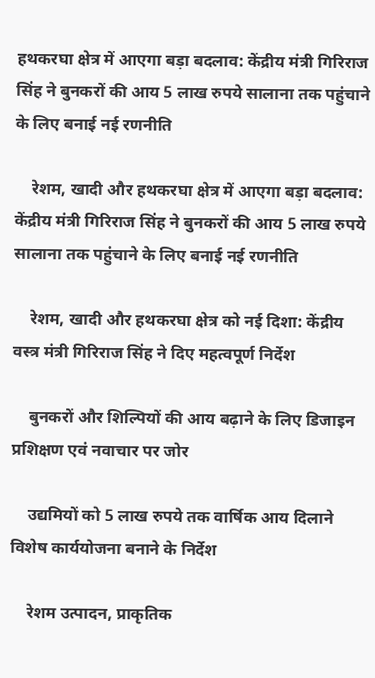हथकरघा क्षेत्र में आएगा बड़ा बदलाव: केंद्रीय मंत्री गिरिराज सिंह ने बुनकरों की आय 5 लाख रुपये सालाना तक पहुंचाने के लिए बनाई नई रणनीति

    रेशम, खादी और हथकरघा क्षेत्र में आएगा बड़ा बदलाव: केंद्रीय मंत्री गिरिराज सिंह ने बुनकरों की आय 5 लाख रुपये सालाना तक पहुंचाने के लिए बनाई नई रणनीति

    रेशम, खादी और हथकरघा क्षेत्र को नई दिशा: केंद्रीय वस्त्र मंत्री गिरिराज सिंह ने दिए महत्वपूर्ण निर्देश

    बुनकरों और शिल्पियों की आय बढ़ाने के लिए डिजाइन प्रशिक्षण एवं नवाचार पर जोर

    उद्यमियों को 5 लाख रुपये तक वार्षिक आय दिलाने विशेष कार्ययोजना बनाने के निर्देश

    रेशम उत्पादन, प्राकृतिक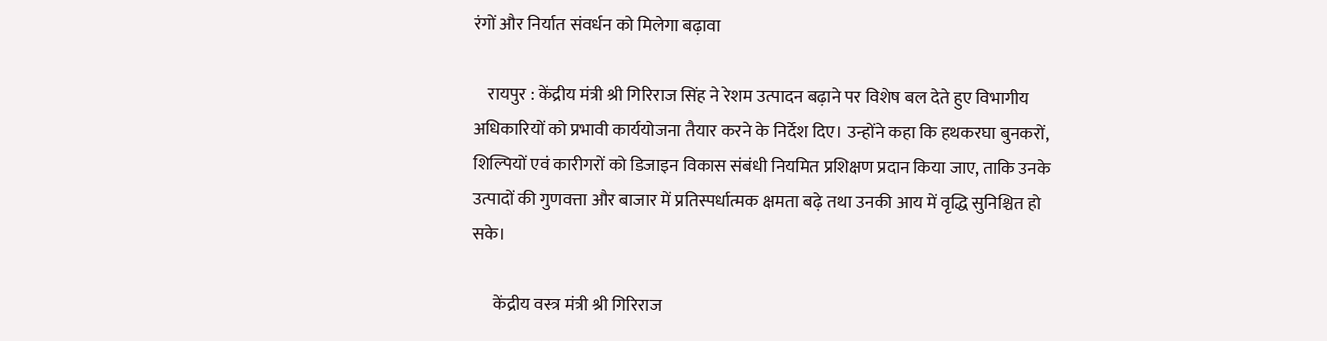रंगों और निर्यात संवर्धन को मिलेगा बढ़ावा

    रायपुर : केंद्रीय मंत्री श्री गिरिराज सिंह ने रेशम उत्पादन बढ़ाने पर विशेष बल देते हुए विभागीय अधिकारियों को प्रभावी कार्ययोजना तैयार करने के निर्देश दिए। उन्होंने कहा कि हथकरघा बुनकरों, शिल्पियों एवं कारीगरों को डिजाइन विकास संबंधी नियमित प्रशिक्षण प्रदान किया जाए, ताकि उनके उत्पादों की गुणवत्ता और बाजार में प्रतिस्पर्धात्मक क्षमता बढ़े तथा उनकी आय में वृद्धि सुनिश्चित हो सके।

      केंद्रीय वस्त्र मंत्री श्री गिरिराज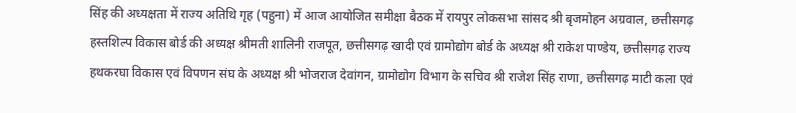सिंह की अध्यक्षता में राज्य अतिथि गृह (पहुना) में आज आयोजित समीक्षा बैठक में रायपुर लोकसभा सांसद श्री बृजमोहन अग्रवाल, छत्तीसगढ़ हस्तशिल्प विकास बोर्ड की अध्यक्ष श्रीमती शालिनी राजपूत, छत्तीसगढ़ खादी एवं ग्रामोद्योग बोर्ड के अध्यक्ष श्री राकेश पाण्डेय, छत्तीसगढ़ राज्य हथकरघा विकास एवं विपणन संघ के अध्यक्ष श्री भोजराज देवांगन, ग्रामोद्योग विभाग के सचिव श्री राजेश सिंह राणा, छत्तीसगढ़ माटी कला एवं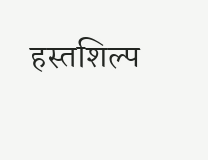हस्तशिल्प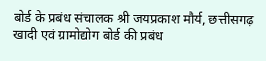बोर्ड के प्रबंध संचालक श्री जयप्रकाश मौर्य, छत्तीसगढ़ खादी एवं ग्रामोद्योग बोर्ड की प्रबंध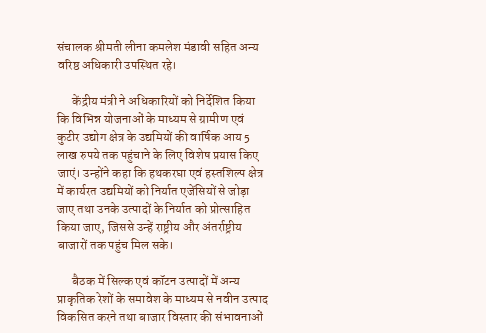संचालक श्रीमती लीना कमलेश मंडावी सहित अन्य वरिष्ठ अधिकारी उपस्थित रहे।

      केंद्रीय मंत्री ने अधिकारियों को निर्देशित किया कि विभिन्न योजनाओं के माध्यम से ग्रामीण एवं कुटीर उद्योग क्षेत्र के उद्यमियों की वार्षिक आय 5 लाख रुपये तक पहुंचाने के लिए विशेष प्रयास किए जाएं। उन्होंने कहा कि हथकरघा एवं हस्तशिल्प क्षेत्र में कार्यरत उद्यमियों को निर्यात एजेंसियों से जोड़ा जाए तथा उनके उत्पादों के निर्यात को प्रोत्साहित किया जाए, जिससे उन्हें राष्ट्रीय और अंतर्राष्ट्रीय बाजारों तक पहुंच मिल सके।

      बैठक में सिल्क एवं कॉटन उत्पादों में अन्य प्राकृतिक रेशों के समावेश के माध्यम से नवीन उत्पाद विकसित करने तथा बाजार विस्तार की संभावनाओं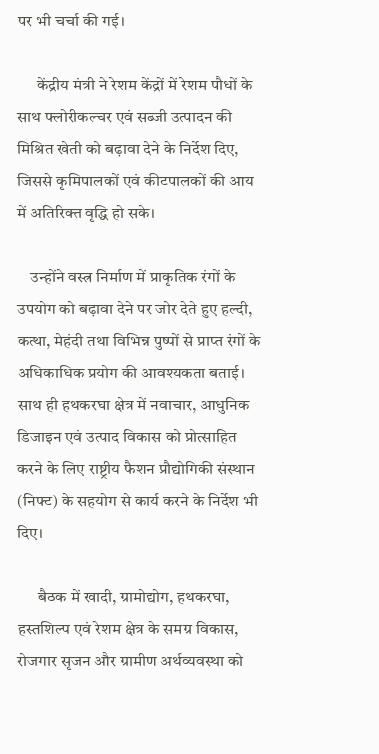पर भी चर्चा की गई।

      केंद्रीय मंत्री ने रेशम केंद्रों में रेशम पौधों के साथ फ्लोरीकल्चर एवं सब्जी उत्पादन की मिश्रित खेती को बढ़ावा देने के निर्देश दिए, जिससे कृमिपालकों एवं कीटपालकों की आय में अतिरिक्त वृद्धि हो सके।

    उन्होंने वस्त्र निर्माण में प्राकृतिक रंगों के उपयोग को बढ़ावा देने पर जोर देते हुए हल्दी, कत्था, मेहंदी तथा विभिन्न पुष्पों से प्राप्त रंगों के अधिकाधिक प्रयोग की आवश्यकता बताई। साथ ही हथकरघा क्षेत्र में नवाचार, आधुनिक डिजाइन एवं उत्पाद विकास को प्रोत्साहित करने के लिए राष्ट्रीय फैशन प्रौद्योगिकी संस्थान (निफ्ट) के सहयोग से कार्य करने के निर्देश भी दिए।

      बैठक में खादी, ग्रामोद्योग, हथकरघा, हस्तशिल्प एवं रेशम क्षेत्र के समग्र विकास, रोजगार सृजन और ग्रामीण अर्थव्यवस्था को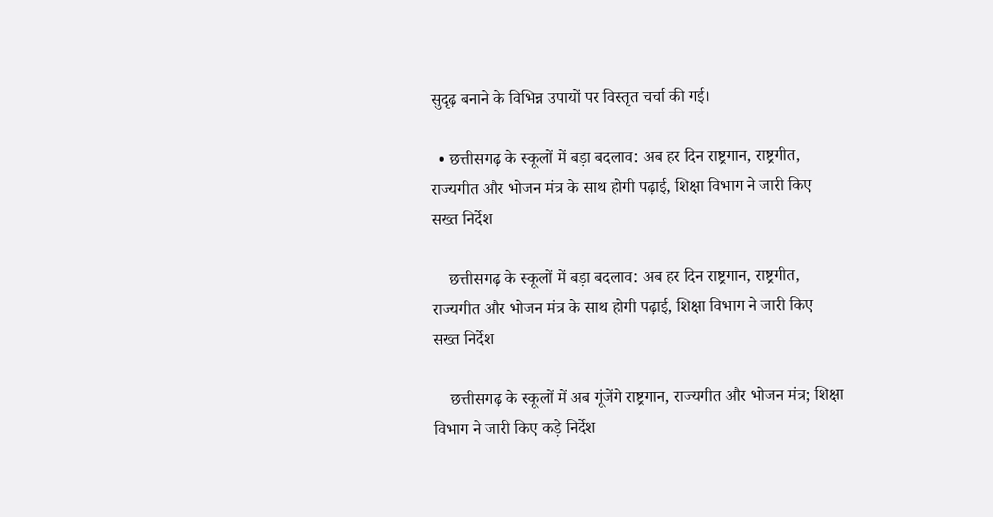सुदृढ़ बनाने के विभिन्न उपायों पर विस्तृत चर्चा की गई।

  • छत्तीसगढ़ के स्कूलों में बड़ा बदलाव: अब हर दिन राष्ट्रगान, राष्ट्रगीत, राज्यगीत और भोजन मंत्र के साथ होगी पढ़ाई, शिक्षा विभाग ने जारी किए सख्त निर्देश

    छत्तीसगढ़ के स्कूलों में बड़ा बदलाव: अब हर दिन राष्ट्रगान, राष्ट्रगीत, राज्यगीत और भोजन मंत्र के साथ होगी पढ़ाई, शिक्षा विभाग ने जारी किए सख्त निर्देश

    छत्तीसगढ़ के स्कूलों में अब गूंजेंगे राष्ट्रगान, राज्यगीत और भोजन मंत्र; शिक्षा विभाग ने जारी किए कड़े निर्देश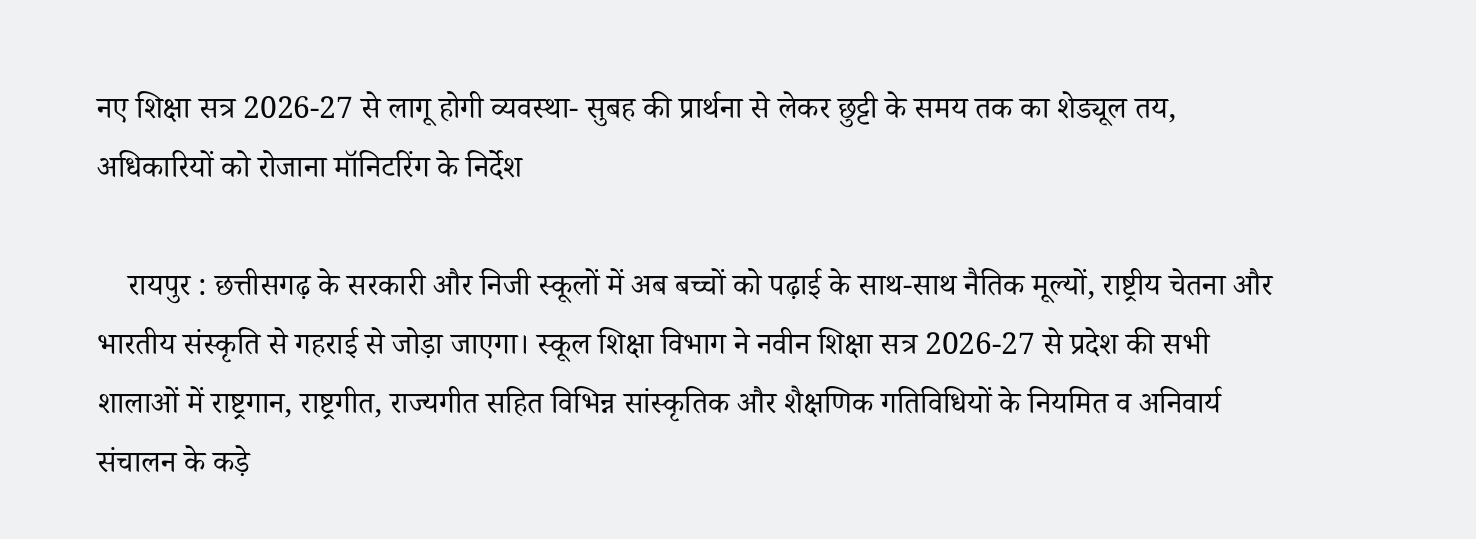नए शिक्षा सत्र 2026-27 से लागू होगी व्यवस्था- सुबह की प्रार्थना से लेकर छुट्टी के समय तक का शेड्यूल तय, अधिकारियों को रोजाना मॉनिटरिंग के निर्देश

    रायपुर : छत्तीसगढ़ के सरकारी और निजी स्कूलों में अब बच्चों को पढ़ाई के साथ-साथ नैतिक मूल्यों, राष्ट्रीय चेतना और भारतीय संस्कृति से गहराई से जोड़ा जाएगा। स्कूल शिक्षा विभाग ने नवीन शिक्षा सत्र 2026-27 से प्रदेश की सभी शालाओं में राष्ट्रगान, राष्ट्रगीत, राज्यगीत सहित विभिन्न सांस्कृतिक और शैक्षणिक गतिविधियों के नियमित व अनिवार्य संचालन के कड़े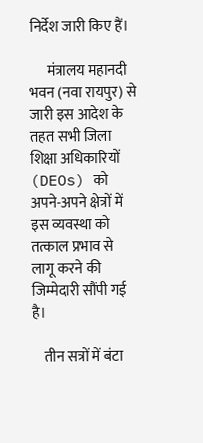निर्देश जारी किए हैं।

      मंत्रालय महानदी भवन (नवा रायपुर) से जारी इस आदेश के तहत सभी जिला शिक्षा अधिकारियों (DEOs) को अपने-अपने क्षेत्रों में इस व्यवस्था को तत्काल प्रभाव से लागू करने की जिम्मेदारी सौंपी गई है।

    तीन सत्रों में बंटा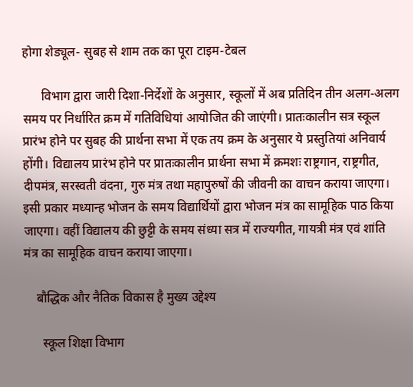होगा शेड्यूल- सुबह से शाम तक का पूरा टाइम-टेबल

      विभाग द्वारा जारी दिशा-निर्देशों के अनुसार, स्कूलों में अब प्रतिदिन तीन अलग-अलग समय पर निर्धारित क्रम में गतिविधियां आयोजित की जाएंगी। प्रातःकालीन सत्र स्कूल प्रारंभ होने पर सुबह की प्रार्थना सभा में एक तय क्रम के अनुसार ये प्रस्तुतियां अनिवार्य होंगी। विद्यालय प्रारंभ होने पर प्रातःकालीन प्रार्थना सभा में क्रमशः राष्ट्रगान, राष्ट्रगीत, दीपमंत्र, सरस्वती वंदना, गुरु मंत्र तथा महापुरुषों की जीवनी का वाचन कराया जाएगा। इसी प्रकार मध्यान्ह भोजन के समय विद्यार्थियों द्वारा भोजन मंत्र का सामूहिक पाठ किया जाएगा। वहीं विद्यालय की छुट्टी के समय संध्या सत्र में राज्यगीत, गायत्री मंत्र एवं शांति मंत्र का सामूहिक वाचन कराया जाएगा।

    बौद्धिक और नैतिक विकास है मुख्य उद्देश्य

      स्कूल शिक्षा विभाग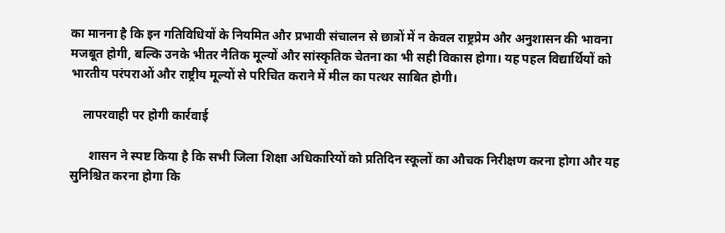का मानना है कि इन गतिविधियों के नियमित और प्रभावी संचालन से छात्रों में न केवल राष्ट्रप्रेम और अनुशासन की भावना मजबूत होगी, बल्कि उनके भीतर नैतिक मूल्यों और सांस्कृतिक चेतना का भी सही विकास होगा। यह पहल विद्यार्थियों को भारतीय परंपराओं और राष्ट्रीय मूल्यों से परिचित कराने में मील का पत्थर साबित होगी।

    लापरवाही पर होगी कार्रवाई

      शासन ने स्पष्ट किया है कि सभी जिला शिक्षा अधिकारियों को प्रतिदिन स्कूलों का औचक निरीक्षण करना होगा और यह सुनिश्चित करना होगा कि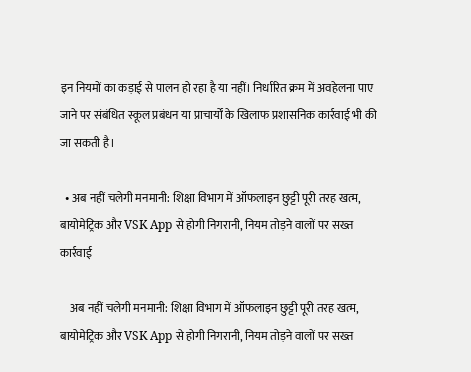इन नियमों का कड़ाई से पालन हो रहा है या नहीं। निर्धारित क्रम में अवहेलना पाए जाने पर संबंधित स्कूल प्रबंधन या प्राचार्यों के खिलाफ प्रशासनिक कार्रवाई भी की जा सकती है।

  • अब नहीं चलेगी मनमानी: शिक्षा विभाग में ऑफलाइन छुट्टी पूरी तरह खत्म, बायोमेट्रिक और VSK App से होगी निगरानी, नियम तोड़ने वालों पर सख्त कार्रवाई

    अब नहीं चलेगी मनमानी: शिक्षा विभाग में ऑफलाइन छुट्टी पूरी तरह खत्म, बायोमेट्रिक और VSK App से होगी निगरानी, नियम तोड़ने वालों पर सख्त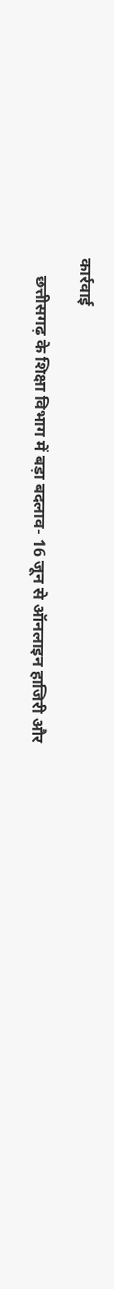कार्रवाई

    छत्तीसगढ़ के शिक्षा विभाग में बड़ा बदलाव- 16 जून से ऑनलाइन हाजिरी और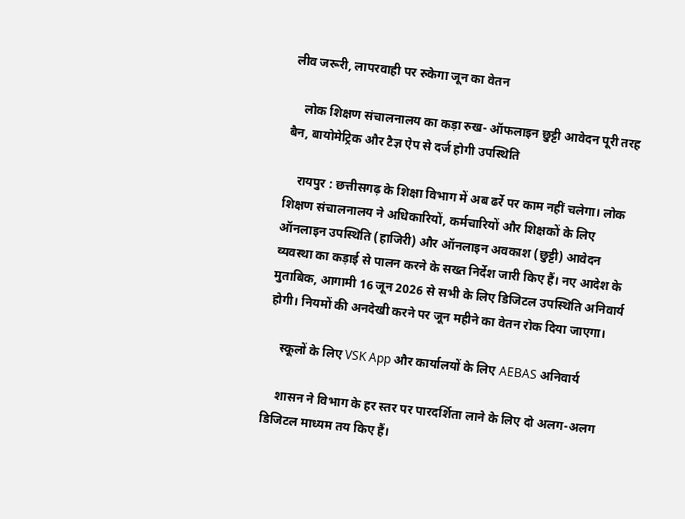लीव जरूरी, लापरवाही पर रुकेगा जून का वेतन

    लोक शिक्षण संचालनालय का कड़ा रुख- ऑफलाइन छुट्टी आवेदन पूरी तरह बैन, बायोमेट्रिक और टैज्ञ ऐप से दर्ज होगी उपस्थिति

    रायपुर : छत्तीसगढ़ के शिक्षा विभाग में अब ढर्रे पर काम नहीं चलेगा। लोक शिक्षण संचालनालय ने अधिकारियों, कर्मचारियों और शिक्षकों के लिए ऑनलाइन उपस्थिति (हाजिरी) और ऑनलाइन अवकाश (छुट्टी) आवेदन व्यवस्था का कड़ाई से पालन करने के सख्त निर्देश जारी किए हैं। नए आदेश के मुताबिक, आगामी 16 जून 2026 से सभी के लिए डिजिटल उपस्थिति अनिवार्य होगी। नियमों की अनदेखी करने पर जून महीने का वेतन रोक दिया जाएगा।

    स्कूलों के लिए VSK App और कार्यालयों के लिए AEBAS अनिवार्य

    शासन ने विभाग के हर स्तर पर पारदर्शिता लाने के लिए दो अलग-अलग डिजिटल माध्यम तय किए हैं।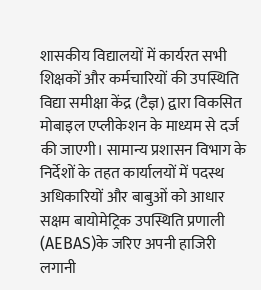शासकीय विद्यालयों में कार्यरत सभी शिक्षकों और कर्मचारियों की उपस्थिति विद्या समीक्षा केंद्र (टैज्ञ) द्वारा विकसित मोबाइल एप्लीकेशन के माध्यम से दर्ज की जाएगी। सामान्य प्रशासन विभाग के निर्देशों के तहत कार्यालयों में पदस्थ अधिकारियों और बाबुओं को आधार सक्षम बायोमेट्रिक उपस्थिति प्रणाली (AEBAS)के जरिए अपनी हाजिरी लगानी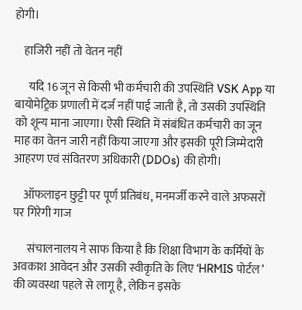होगी।

    हाजिरी नहीं तो वेतन नहीं

      यदि 16 जून से किसी भी कर्मचारी की उपस्थिति VSK App या बायोमेट्रिक प्रणाली में दर्ज नहीं पाई जाती है, तो उसकी उपस्थिति को शून्य माना जाएगा। ऐसी स्थिति में संबंधित कर्मचारी का जून माह का वेतन जारी नहीं किया जाएगा और इसकी पूरी जिम्मेदारी आहरण एवं संवितरण अधिकारी (DDOs) की होगी।

    ऑफलाइन छुट्टी पर पूर्ण प्रतिबंध, मनमर्जी करने वाले अफसरों पर गिरेगी गाज

      संचालनालय ने साफ किया है कि शिक्षा विभाग के कर्मियों के अवकाश आवेदन और उसकी स्वीकृति के लिए ‘HRMIS पोर्टल’ की व्यवस्था पहले से लागू है, लेकिन इसके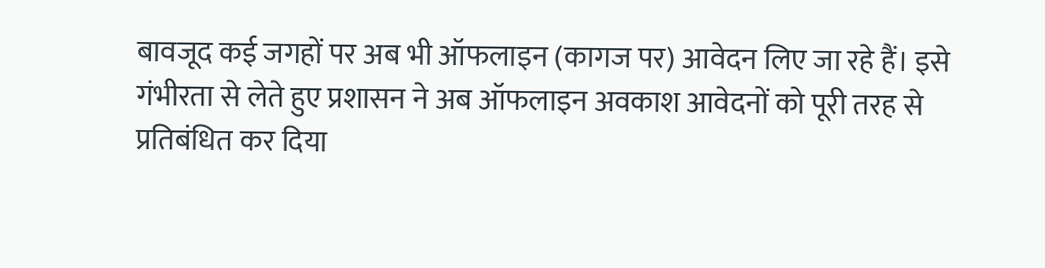बावजूद कई जगहों पर अब भी ऑफलाइन (कागज पर) आवेदन लिए जा रहे हैं। इसे गंभीरता से लेते हुए प्रशासन ने अब ऑफलाइन अवकाश आवेदनों को पूरी तरह से प्रतिबंधित कर दिया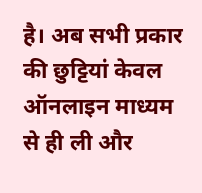है। अब सभी प्रकार की छुट्टियां केवल ऑनलाइन माध्यम से ही ली और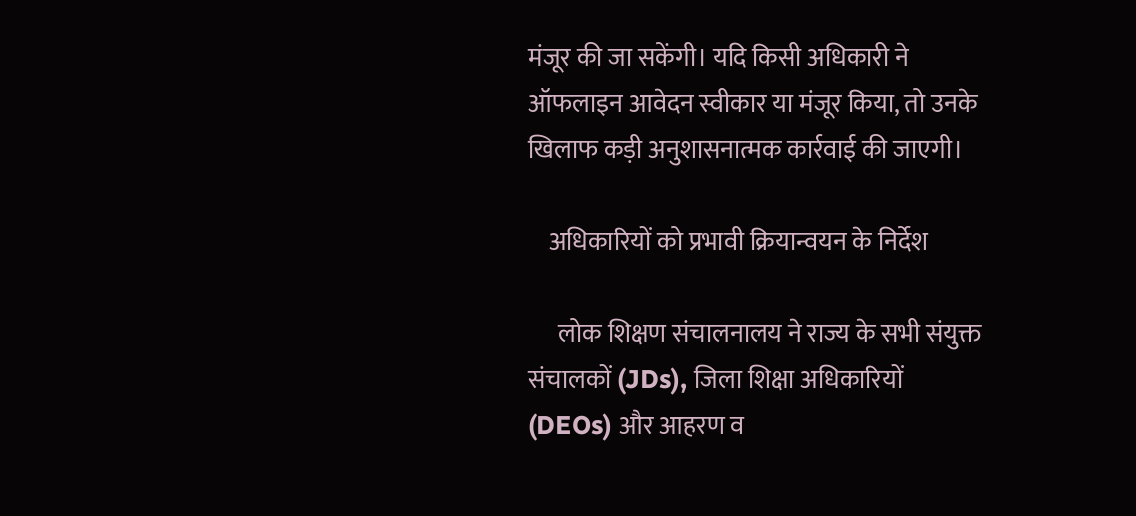मंजूर की जा सकेंगी। यदि किसी अधिकारी ने ऑफलाइन आवेदन स्वीकार या मंजूर किया, तो उनके खिलाफ कड़ी अनुशासनात्मक कार्रवाई की जाएगी।

    अधिकारियों को प्रभावी क्रियान्वयन के निर्देश

      लोक शिक्षण संचालनालय ने राज्य के सभी संयुक्त संचालकों (JDs), जिला शिक्षा अधिकारियों (DEOs) और आहरण व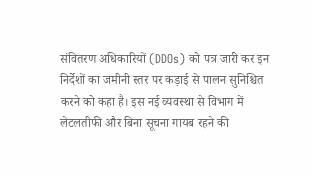संवितरण अधिकारियों (DDOs) को पत्र जारी कर इन निर्देशों का जमीनी स्तर पर कड़ाई से पालन सुनिश्चित करने को कहा है। इस नई व्यवस्था से विभाग में लेटलतीफी और बिना सूचना गायब रहने की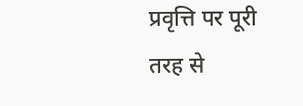प्रवृत्ति पर पूरी तरह से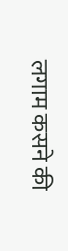लगाम कसने की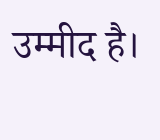उम्मीद है।